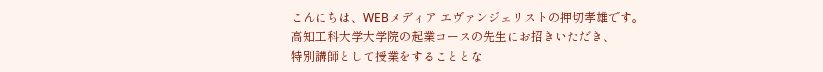こんにちは、WEBメディア エヴァンジェリストの押切孝雄です。
高知工科大学大学院の起業コースの先生にお招きいただき、
特別講師として授業をすることとな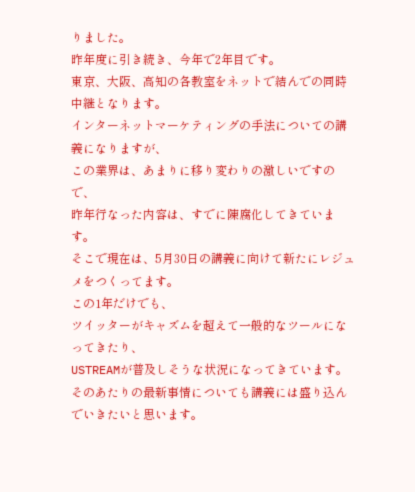りました。
昨年度に引き続き、今年で2年目です。
東京、大阪、高知の各教室をネットで結んでの同時中継となります。
インターネットマーケティングの手法についての講義になりますが、
この業界は、あまりに移り変わりの激しいですので、
昨年行なった内容は、すでに陳腐化してきています。
そこで現在は、5月30日の講義に向けて新たにレジュメをつくってます。
この1年だけでも、
ツイッターがキャズムを超えて一般的なツールになってきたり、
USTREAMが普及しそうな状況になってきています。
そのあたりの最新事情についても講義には盛り込んでいきたいと思います。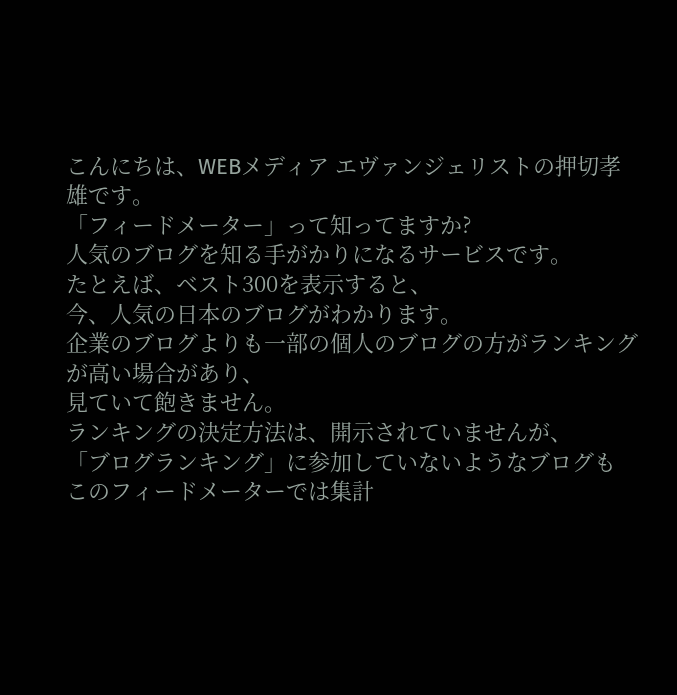こんにちは、WEBメディア エヴァンジェリストの押切孝雄です。
「フィードメーター」って知ってますか?
人気のブログを知る手がかりになるサービスです。
たとえば、ベスト300を表示すると、
今、人気の日本のブログがわかります。
企業のブログよりも一部の個人のブログの方がランキングが高い場合があり、
見ていて飽きません。
ランキングの決定方法は、開示されていませんが、
「ブログランキング」に参加していないようなブログも
このフィードメーターでは集計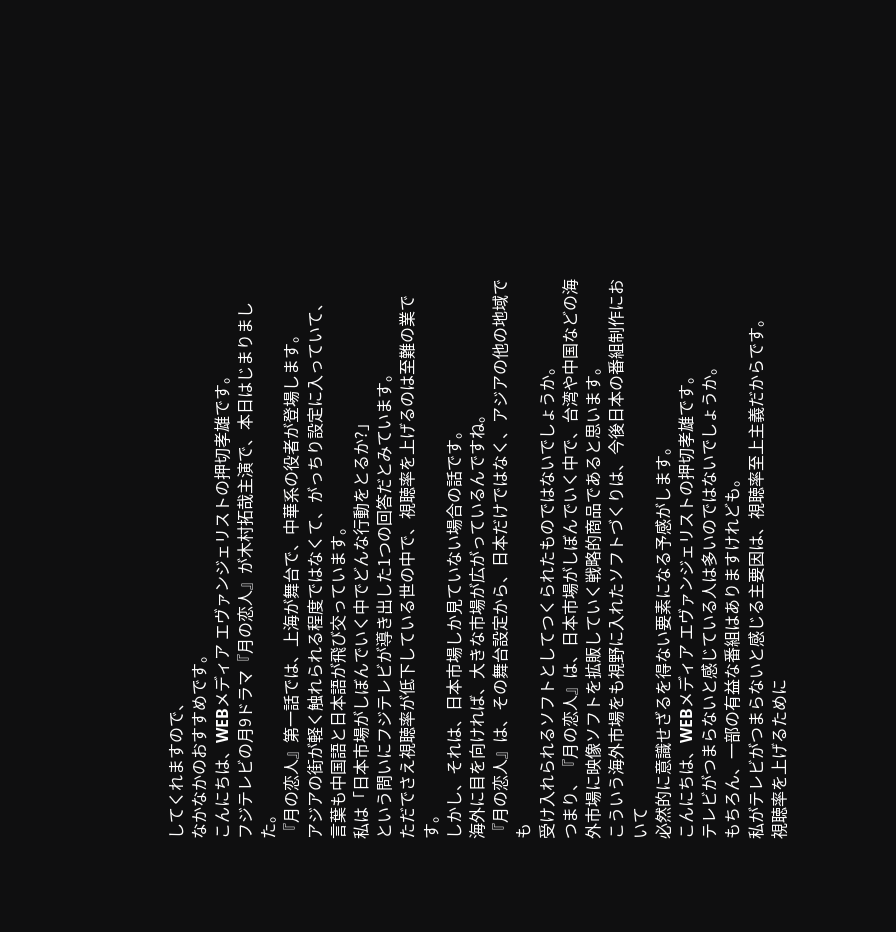してくれますので、
なかなかのおすすめです。
こんにちは、WEBメディア エヴァンジェリストの押切孝雄です。
フジテレビの月9ドラマ『月の恋人』が木村拓哉主演で、本日はじまりました。
『月の恋人』第一話では、上海が舞台で、中華系の役者が登場します。
アジアの街が軽く触れられる程度ではなくて、がっちり設定に入っていて、
言葉も中国語と日本語が飛び交っています。
私は「日本市場がしぼんでいく中でどんな行動をとるか?」
という問いにフジテレビが導き出した1つの回答だとみています。
ただでさえ視聴率が低下している世の中で、視聴率を上げるのは至難の業です。
しかし、それは、日本市場しか見ていない場合の話です。
海外に目を向ければ、大きな市場が広がっているんですね。
『月の恋人』は、その舞台設定から、日本だけではなく、アジアの他の地域でも
受け入れられるソフトとしてつくられたものではないでしょうか。
つまり、『月の恋人』は、日本市場がしぼんでいく中で、台湾や中国などの海外市場に映像ソフトを拡販していく戦略的商品であると思います。
こういう海外市場をも視野に入れたソフトづくりは、今後日本の番組制作において
必然的に意識せざるを得ない要素になる予感がします。
こんにちは、WEBメディア エヴァンジェリストの押切孝雄です。
テレビがつまらないと感じている人は多いのではないでしょうか。
もちろん、一部の有益な番組はありますけれども。
私がテレビがつまらないと感じる主要因は、視聴率至上主義だからです。
視聴率を上げるために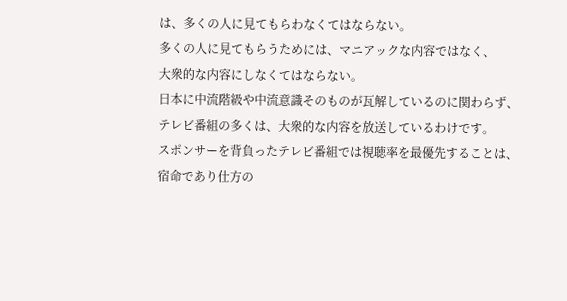は、多くの人に見てもらわなくてはならない。
多くの人に見てもらうためには、マニアックな内容ではなく、
大衆的な内容にしなくてはならない。
日本に中流階級や中流意識そのものが瓦解しているのに関わらず、
テレビ番組の多くは、大衆的な内容を放送しているわけです。
スポンサーを背負ったテレビ番組では視聴率を最優先することは、
宿命であり仕方の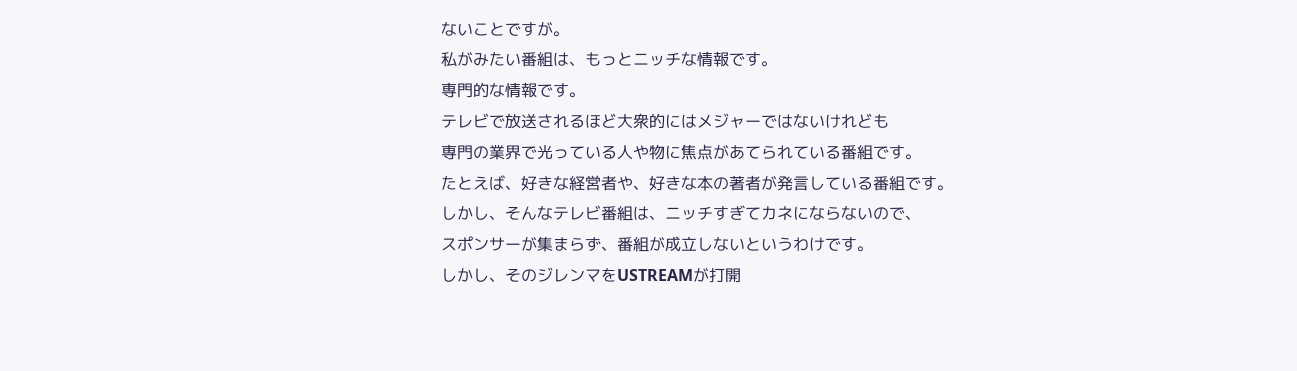ないことですが。
私がみたい番組は、もっとニッチな情報です。
専門的な情報です。
テレビで放送されるほど大衆的にはメジャーではないけれども
専門の業界で光っている人や物に焦点があてられている番組です。
たとえば、好きな経営者や、好きな本の著者が発言している番組です。
しかし、そんなテレビ番組は、ニッチすぎてカネにならないので、
スポンサーが集まらず、番組が成立しないというわけです。
しかし、そのジレンマをUSTREAMが打開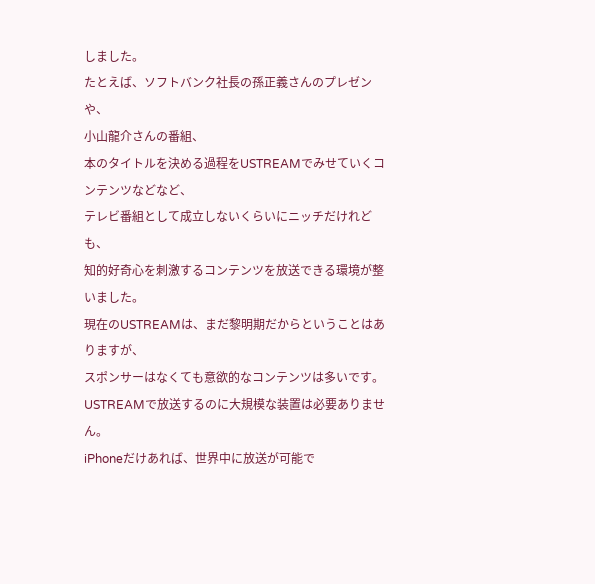しました。
たとえば、ソフトバンク社長の孫正義さんのプレゼンや、
小山龍介さんの番組、
本のタイトルを決める過程をUSTREAMでみせていくコンテンツなどなど、
テレビ番組として成立しないくらいにニッチだけれども、
知的好奇心を刺激するコンテンツを放送できる環境が整いました。
現在のUSTREAMは、まだ黎明期だからということはありますが、
スポンサーはなくても意欲的なコンテンツは多いです。
USTREAMで放送するのに大規模な装置は必要ありません。
iPhoneだけあれば、世界中に放送が可能で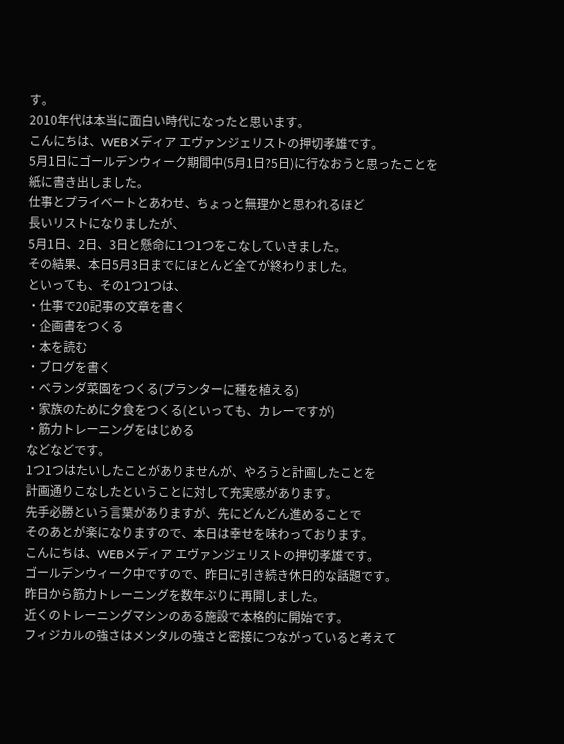す。
2010年代は本当に面白い時代になったと思います。
こんにちは、WEBメディア エヴァンジェリストの押切孝雄です。
5月1日にゴールデンウィーク期間中(5月1日?5日)に行なおうと思ったことを
紙に書き出しました。
仕事とプライベートとあわせ、ちょっと無理かと思われるほど
長いリストになりましたが、
5月1日、2日、3日と懸命に1つ1つをこなしていきました。
その結果、本日5月3日までにほとんど全てが終わりました。
といっても、その1つ1つは、
・仕事で20記事の文章を書く
・企画書をつくる
・本を読む
・ブログを書く
・ベランダ菜園をつくる(プランターに種を植える)
・家族のために夕食をつくる(といっても、カレーですが)
・筋力トレーニングをはじめる
などなどです。
1つ1つはたいしたことがありませんが、やろうと計画したことを
計画通りこなしたということに対して充実感があります。
先手必勝という言葉がありますが、先にどんどん進めることで
そのあとが楽になりますので、本日は幸せを味わっております。
こんにちは、WEBメディア エヴァンジェリストの押切孝雄です。
ゴールデンウィーク中ですので、昨日に引き続き休日的な話題です。
昨日から筋力トレーニングを数年ぶりに再開しました。
近くのトレーニングマシンのある施設で本格的に開始です。
フィジカルの強さはメンタルの強さと密接につながっていると考えて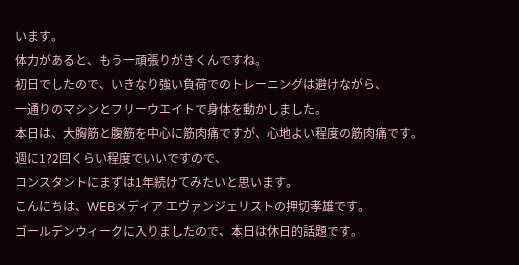います。
体力があると、もう一頑張りがきくんですね。
初日でしたので、いきなり強い負荷でのトレーニングは避けながら、
一通りのマシンとフリーウエイトで身体を動かしました。
本日は、大胸筋と腹筋を中心に筋肉痛ですが、心地よい程度の筋肉痛です。
週に1?2回くらい程度でいいですので、
コンスタントにまずは1年続けてみたいと思います。
こんにちは、WEBメディア エヴァンジェリストの押切孝雄です。
ゴールデンウィークに入りましたので、本日は休日的話題です。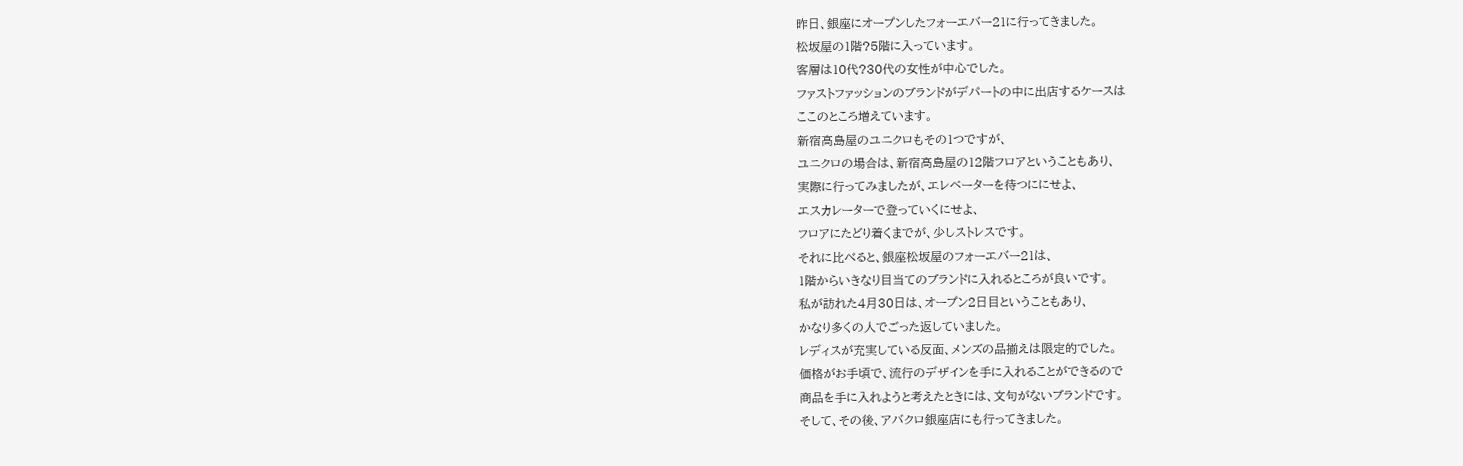昨日、銀座にオープンしたフォーエバー21に行ってきました。
松坂屋の1階?5階に入っています。
客層は10代?30代の女性が中心でした。
ファストファッションのブランドがデパートの中に出店するケースは
ここのところ増えています。
新宿高島屋のユニクロもその1つですが、
ユニクロの場合は、新宿高島屋の12階フロアということもあり、
実際に行ってみましたが、エレベーターを待つににせよ、
エスカレーターで登っていくにせよ、
フロアにたどり着くまでが、少しストレスです。
それに比べると、銀座松坂屋のフォーエバー21は、
1階からいきなり目当てのブランドに入れるところが良いです。
私が訪れた4月30日は、オープン2日目ということもあり、
かなり多くの人でごった返していました。
レディスが充実している反面、メンズの品揃えは限定的でした。
価格がお手頃で、流行のデザインを手に入れることができるので
商品を手に入れようと考えたときには、文句がないブランドです。
そして、その後、アバクロ銀座店にも行ってきました。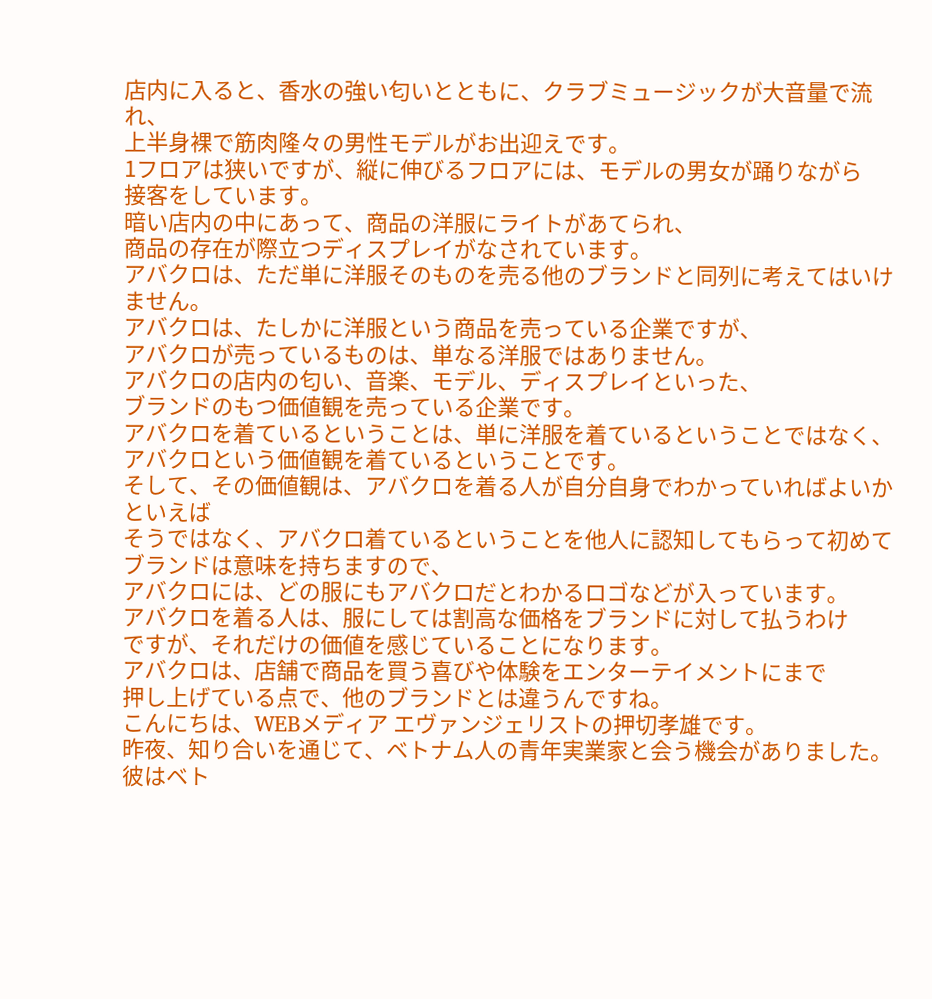店内に入ると、香水の強い匂いとともに、クラブミュージックが大音量で流れ、
上半身裸で筋肉隆々の男性モデルがお出迎えです。
1フロアは狭いですが、縦に伸びるフロアには、モデルの男女が踊りながら
接客をしています。
暗い店内の中にあって、商品の洋服にライトがあてられ、
商品の存在が際立つディスプレイがなされています。
アバクロは、ただ単に洋服そのものを売る他のブランドと同列に考えてはいけません。
アバクロは、たしかに洋服という商品を売っている企業ですが、
アバクロが売っているものは、単なる洋服ではありません。
アバクロの店内の匂い、音楽、モデル、ディスプレイといった、
ブランドのもつ価値観を売っている企業です。
アバクロを着ているということは、単に洋服を着ているということではなく、
アバクロという価値観を着ているということです。
そして、その価値観は、アバクロを着る人が自分自身でわかっていればよいかといえば
そうではなく、アバクロ着ているということを他人に認知してもらって初めて
ブランドは意味を持ちますので、
アバクロには、どの服にもアバクロだとわかるロゴなどが入っています。
アバクロを着る人は、服にしては割高な価格をブランドに対して払うわけ
ですが、それだけの価値を感じていることになります。
アバクロは、店舗で商品を買う喜びや体験をエンターテイメントにまで
押し上げている点で、他のブランドとは違うんですね。
こんにちは、WEBメディア エヴァンジェリストの押切孝雄です。
昨夜、知り合いを通じて、ベトナム人の青年実業家と会う機会がありました。
彼はベト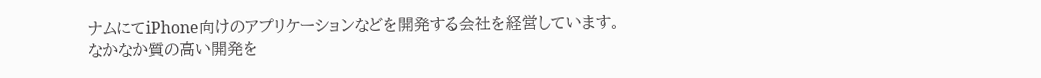ナムにてiPhone向けのアプリケーションなどを開発する会社を経営しています。
なかなか質の高い開発を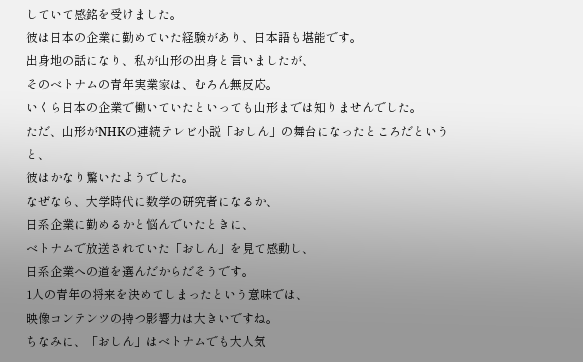していて感銘を受けました。
彼は日本の企業に勤めていた経験があり、日本語も堪能です。
出身地の話になり、私が山形の出身と言いましたが、
そのベトナムの青年実業家は、むろん無反応。
いくら日本の企業で働いていたといっても山形までは知りませんでした。
ただ、山形がNHKの連続テレビ小説「おしん」の舞台になったところだというと、
彼はかなり驚いたようでした。
なぜなら、大学時代に数学の研究者になるか、
日系企業に勤めるかと悩んでいたときに、
ベトナムで放送されていた「おしん」を見て感動し、
日系企業への道を選んだからだそうです。
1人の青年の将来を決めてしまったという意味では、
映像コンテンツの持つ影響力は大きいですね。
ちなみに、「おしん」はベトナムでも大人気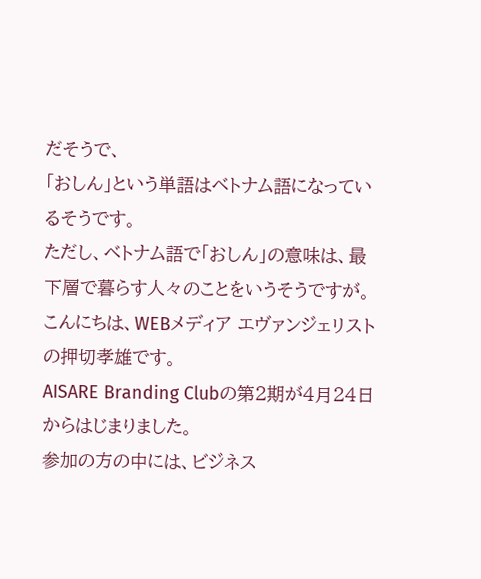だそうで、
「おしん」という単語はベトナム語になっているそうです。
ただし、ベトナム語で「おしん」の意味は、最下層で暮らす人々のことをいうそうですが。
こんにちは、WEBメディア エヴァンジェリストの押切孝雄です。
AISARE Branding Clubの第2期が4月24日からはじまりました。
参加の方の中には、ビジネス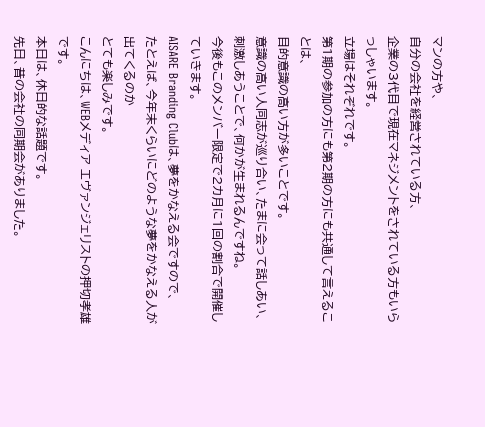マンの方や、
自分の会社を経営されている方、
企業の3代目で現在マネジメントをされている方もいらっしゃいます。
立場はそれぞれです。
第1期の参加の方にも第2期の方にも共通して言えることは、
目的意識の高い方が多いことです。
意識の高い人同志が巡り合い、たまに会って話しあい、
刺激しあうことで、何かが生まれるんですね。
今後もこのメンバー限定で2カ月に1回の割合で開催していきます。
AISARE Branding Clubは、夢をかなえる会ですので、
たとえば、今年末くらいにどのような夢をかなえる人が出てくるのか
とても楽しみです。
こんにちは、WEBメディア エヴァンジェリストの押切孝雄です。
本日は、休日的な話題です。
先日、昔の会社の同期会がありました。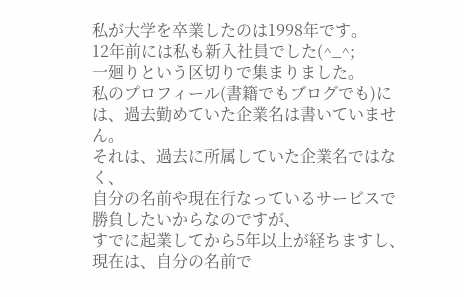私が大学を卒業したのは1998年です。
12年前には私も新入社員でした(^_^;
一廻りという区切りで集まりました。
私のプロフィール(書籍でもブログでも)には、過去勤めていた企業名は書いていません。
それは、過去に所属していた企業名ではなく、
自分の名前や現在行なっているサービスで勝負したいからなのですが、
すでに起業してから5年以上が経ちますし、
現在は、自分の名前で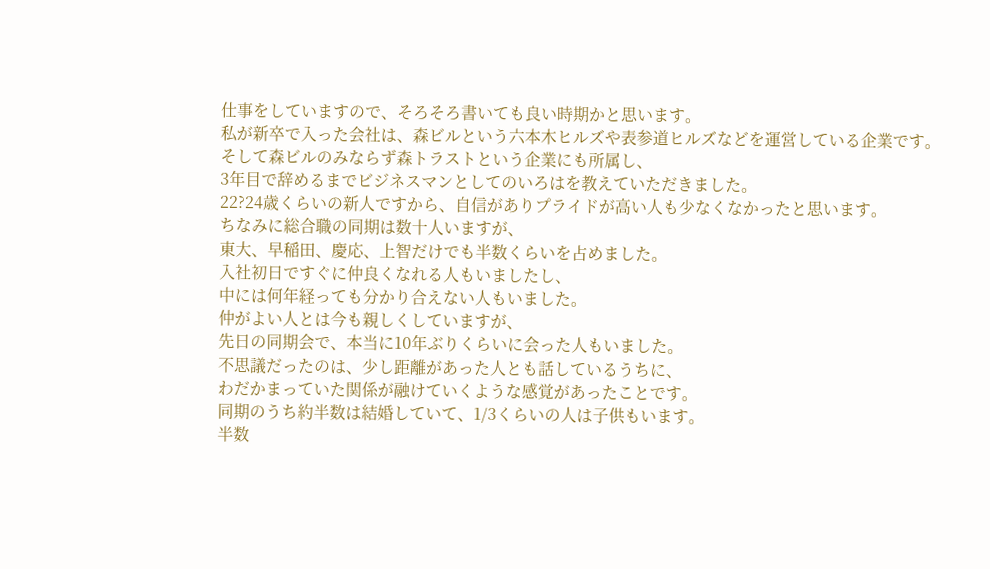仕事をしていますので、そろそろ書いても良い時期かと思います。
私が新卒で入った会社は、森ビルという六本木ヒルズや表参道ヒルズなどを運営している企業です。
そして森ビルのみならず森トラストという企業にも所属し、
3年目で辞めるまでビジネスマンとしてのいろはを教えていただきました。
22?24歳くらいの新人ですから、自信がありプライドが高い人も少なくなかったと思います。
ちなみに総合職の同期は数十人いますが、
東大、早稲田、慶応、上智だけでも半数くらいを占めました。
入社初日ですぐに仲良くなれる人もいましたし、
中には何年経っても分かり合えない人もいました。
仲がよい人とは今も親しくしていますが、
先日の同期会で、本当に10年ぶりくらいに会った人もいました。
不思議だったのは、少し距離があった人とも話しているうちに、
わだかまっていた関係が融けていくような感覚があったことです。
同期のうち約半数は結婚していて、1/3くらいの人は子供もいます。
半数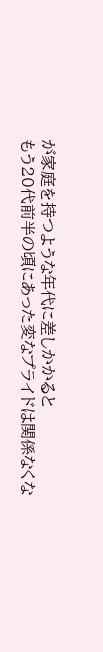が家庭を持つような年代に差しかかると
もう20代前半の頃にあった変なプライドは関係なくな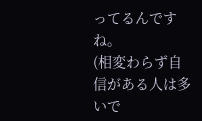ってるんですね。
(相変わらず自信がある人は多いで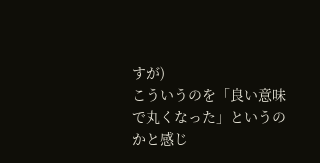すが)
こういうのを「良い意味で丸くなった」というのかと感じ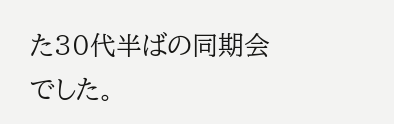た30代半ばの同期会でした。